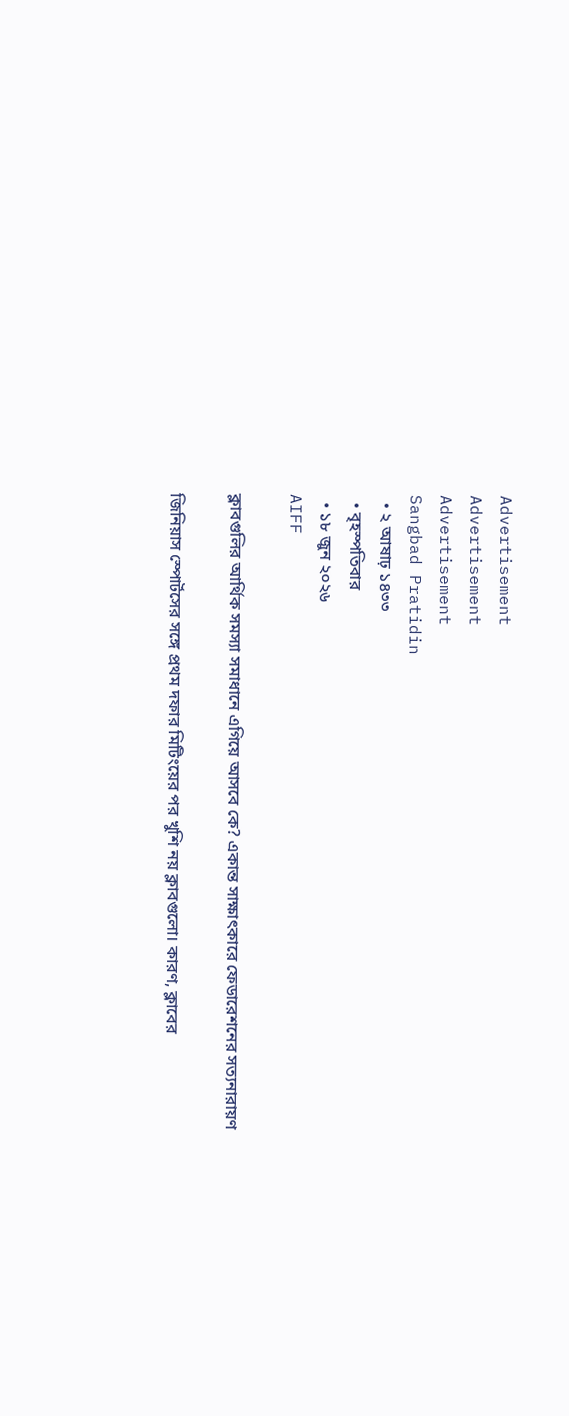Advertisement
Advertisement
Advertisement
Sangbad Pratidin
  • ২ আষাঢ় ১৪৩৩
  • বৃহস্পতিবার
  • ১৮ জুন ২০২৬
AIFF

ক্লাবগুলির আর্থিক সমস্যা সমাধানে এগিয়ে আসবে কে? একান্ত সাক্ষাৎকারে ফেডারেশনের সত্যনারায়ণ

জিনিয়াস স্পোর্টসের সঙ্গে প্রথম দফার মিটিংয়ের পর খুশি নয় ক্লাবগুলো। কারণ, ক্লাবের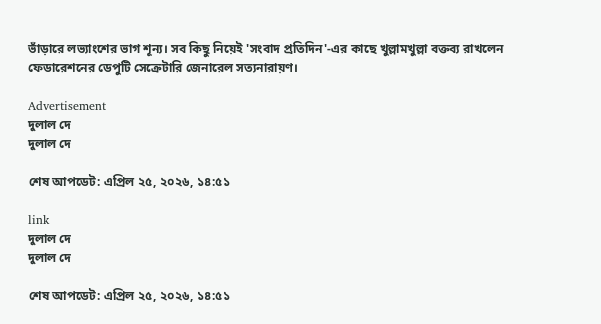ভাঁড়ারে লভ্যাংশের ভাগ শূন্য। সব কিছু নিয়েই 'সংবাদ প্রতিদিন'-এর কাছে খুল্লামখুল্লা বক্তব্য রাখলেন ফেডারেশনের ডেপুটি সেক্রেটারি জেনারেল সত্যনারায়ণ।

Advertisement
দুলাল দে
দুলাল দে

শেষ আপডেট: এপ্রিল ২৫, ২০২৬, ১৪:৫১

link
দুলাল দে
দুলাল দে

শেষ আপডেট: এপ্রিল ২৫, ২০২৬, ১৪:৫১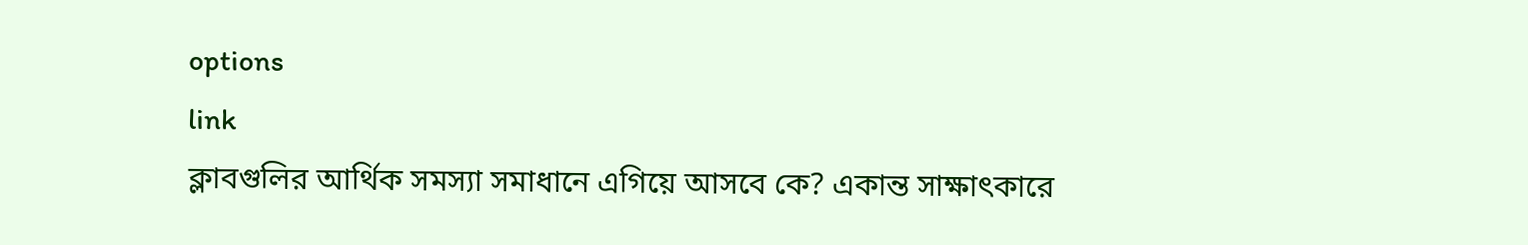options
link
ক্লাবগুলির আর্থিক সমস্যা সমাধানে এগিয়ে আসবে কে? একান্ত সাক্ষাৎকারে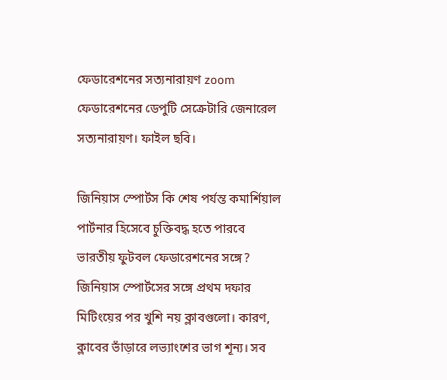ফেডারেশনের সত্যনারায়ণ zoom
ফেডারেশনের ডেপুটি সেক্রেটারি জেনারেল সত্যনারায়ণ। ফাইল ছবি।

জিনিয়াস স্পোর্টস কি শেষ পর্যন্ত কমার্শিয়াল পার্টনার হিসেবে চুক্তিবদ্ধ হতে পারবে ভারতীয় ফুটবল ফেডারেশনের সঙ্গে? জিনিয়াস স্পোর্টসের সঙ্গে প্রথম দফার মিটিংয়ের পর খুশি নয় ক্লাবগুলো। কারণ, ক্লাবের ভাঁড়ারে লভ্যাংশের ভাগ শূন্য। সব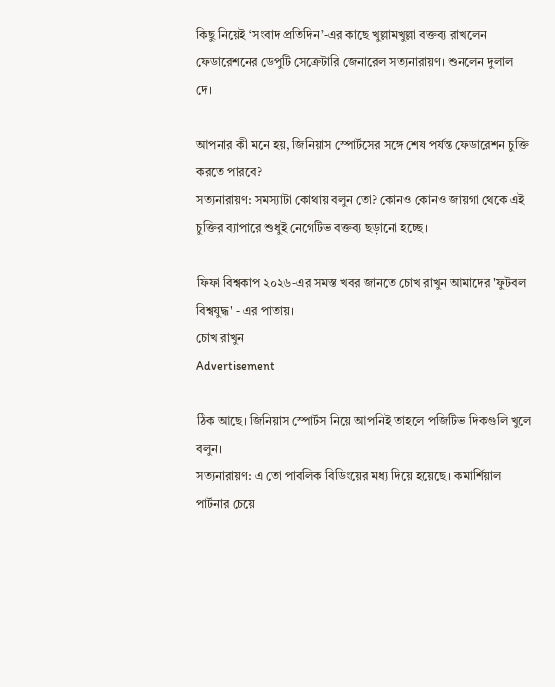কিছু নিয়েই ‘সংবাদ প্রতিদিন’-এর কাছে খুল্লামখুল্লা বক্তব্য রাখলেন ফেডারেশনের ডেপুটি সেক্রেটারি জেনারেল সত্যনারায়ণ। শুনলেন দুলাল দে।

আপনার কী মনে হয়, জিনিয়াস স্পোর্টসের সঙ্গে শেষ পর্যন্ত ফেডারেশন চুক্তি করতে পারবে?
সত্যনারায়ণ: সমস্যাটা কোথায় বলুন তো? কোনও কোনও জায়গা থেকে এই চুক্তির ব্যাপারে শুধুই নেগেটিভ বক্তব্য ছড়ানো হচ্ছে।

ফিফা বিশ্বকাপ ২০২৬-এর সমস্ত খবর জানতে চোখ রাখুন আমাদের 'ফুটবল বিশ্বযুদ্ধ' - এর পাতায়।
চোখ রাখুন
Advertisement

ঠিক আছে। জিনিয়াস স্পোর্টস নিয়ে আপনিই তাহলে পজিটিভ দিকগুলি খুলে বলুন।
সত্যনারায়ণ: এ তো পাবলিক বিডিংয়ের মধ্য দিয়ে হয়েছে। কমার্শিয়াল পার্টনার চেয়ে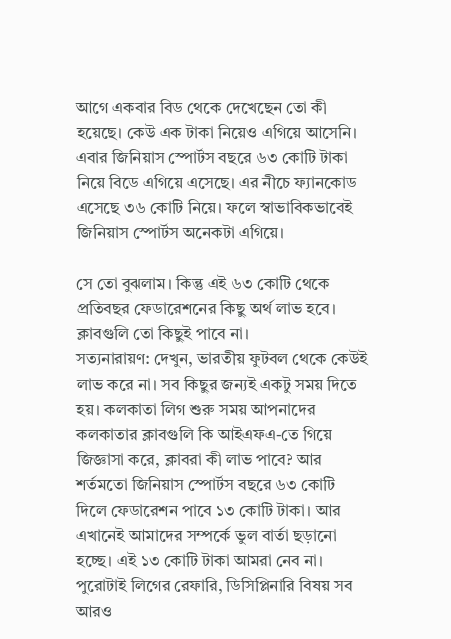আগে একবার বিড থেকে দেখেছেন তো কী হয়েছে। কেউ এক টাকা নিয়েও এগিয়ে আসেনি। এবার জিনিয়াস স্পোর্টস বছরে ৬৩ কোটি টাকা নিয়ে বিডে এগিয়ে এসেছে। এর নীচে ফ্যানকোড এসেছে ৩৬ কোটি নিয়ে। ফলে স্বাভাবিকভাবেই জিনিয়াস স্পোর্টস অনেকটা এগিয়ে।

সে তো বুঝলাম। কিন্তু এই ৬৩ কোটি থেকে প্রতিবছর ফেডারেশনের কিছু অর্থ লাভ হবে। ক্লাবগুলি তো কিছুই পাবে না।
সত্যনারায়ণ: দেখুন, ভারতীয় ফুটবল থেকে কেউই লাভ করে না। সব কিছুর জন্যই একটু সময় দিতে হয়। কলকাতা লিগ শুরু সময় আপনাদের কলকাতার ক্লাবগুলি কি আইএফএ-তে গিয়ে জিজ্ঞাসা করে, ক্লাবরা কী লাভ পাবে? আর শর্তমতো জিনিয়াস স্পোর্টস বছরে ৬৩ কোটি দিলে ফেডারেশন পাবে ১৩ কোটি টাকা। আর এখানেই আমাদের সম্পর্কে ভুল বার্তা ছড়ানো হচ্ছে। এই ১৩ কোটি টাকা আমরা নেব না। পুরোটাই লিগের রেফারি, ডিসিপ্লিনারি বিষয় সব আরও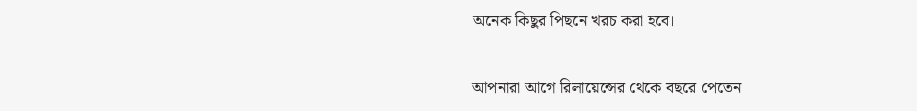অনেক কিছুর পিছনে খরচ করা হবে।

আপনারা আগে রিলায়েন্সের থেকে বছরে পেতেন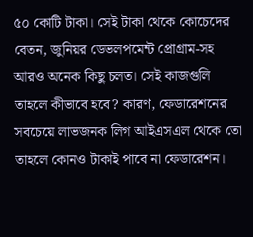৫০ কোটি টাকা। সেই টাকা থেকে কোচেদের বেতন, জুনিয়র ডেভলপমেন্ট প্রোগ্রাম-সহ আরও অনেক কিছু চলত। সেই কাজগুলি তাহলে কীভাবে হবে? কারণ, ফেডারেশনের সবচেয়ে লাভজনক লিগ আইএসএল থেকে তো তাহলে কোনও টাকাই পাবে না ফেডারেশন।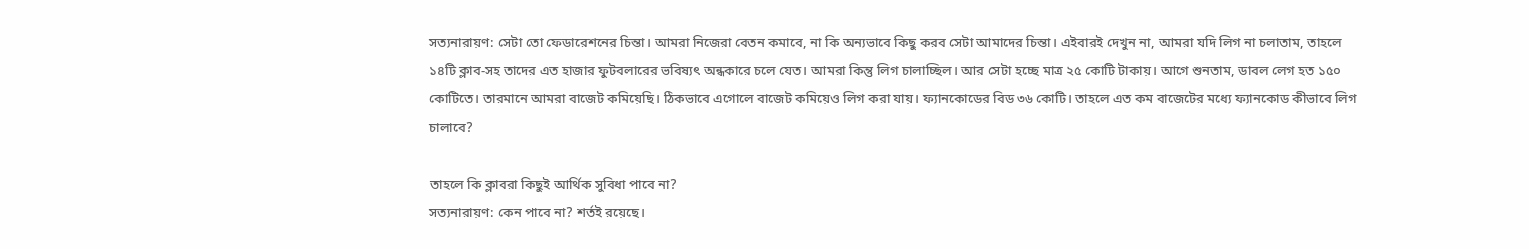সত্যনারায়ণ: সেটা তো ফেডারেশনের চিন্তা। আমরা নিজেরা বেতন কমাবে, না কি অন্যভাবে কিছু করব সেটা আমাদের চিন্তা। এইবারই দেখুন না, আমরা যদি লিগ না চলাতাম, তাহলে ১৪টি ক্লাব-সহ তাদের এত হাজার ফুটবলারের ভবিষ্যৎ অন্ধকারে চলে যেত। আমরা কিন্তু লিগ চালাচ্ছিল। আর সেটা হচ্ছে মাত্র ২৫ কোটি টাকায়। আগে শুনতাম, ডাবল লেগ হত ১৫০ কোটিতে। তারমানে আমরা বাজেট কমিয়েছি। ঠিকভাবে এগোলে বাজেট কমিয়েও লিগ করা যায়। ফ্যানকোডের বিড ৩৬ কোটি। তাহলে এত কম বাজেটের মধ্যে ফ্যানকোড কীভাবে লিগ চালাবে?

তাহলে কি ক্লাবরা কিছুই আর্থিক সুবিধা পাবে না?
সত্যনারায়ণ: কেন পাবে না? শর্তই রয়েছে।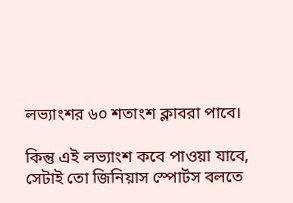লভ্যাংশর ৬০ শতাংশ ক্লাবরা পাবে।

কিন্তু এই লভ্যাংশ কবে পাওয়া যাবে, সেটাই তো জিনিয়াস স্পোর্টস বলতে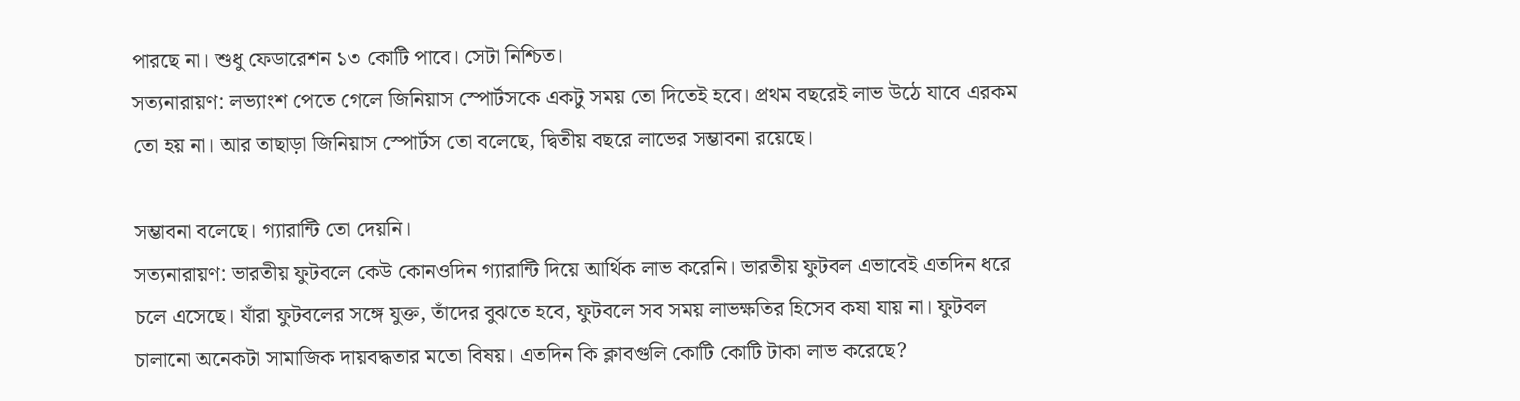পারছে না। শুধু ফেডারেশন ১৩ কোটি পাবে। সেটা নিশ্চিত।
সত্যনারায়ণ: লভ্যাংশ পেতে গেলে জিনিয়াস স্পোর্টসকে একটু সময় তো দিতেই হবে। প্রথম বছরেই লাভ উঠে যাবে এরকম তো হয় না। আর তাছাড়া জিনিয়াস স্পোর্টস তো বলেছে, দ্বিতীয় বছরে লাভের সম্ভাবনা রয়েছে।

সম্ভাবনা বলেছে। গ্যারান্টি তো দেয়নি।
সত্যনারায়ণ: ভারতীয় ফুটবলে কেউ কোনওদিন গ্যারান্টি দিয়ে আর্থিক লাভ করেনি। ভারতীয় ফুটবল এভাবেই এতদিন ধরে চলে এসেছে। যাঁরা ফুটবলের সঙ্গে যুক্ত, তাঁদের বুঝতে হবে, ফুটবলে সব সময় লাভক্ষতির হিসেব কষা যায় না। ফুটবল চালানো অনেকটা সামাজিক দায়বদ্ধতার মতো বিষয়। এতদিন কি ক্লাবগুলি কোটি কোটি টাকা লাভ করেছে?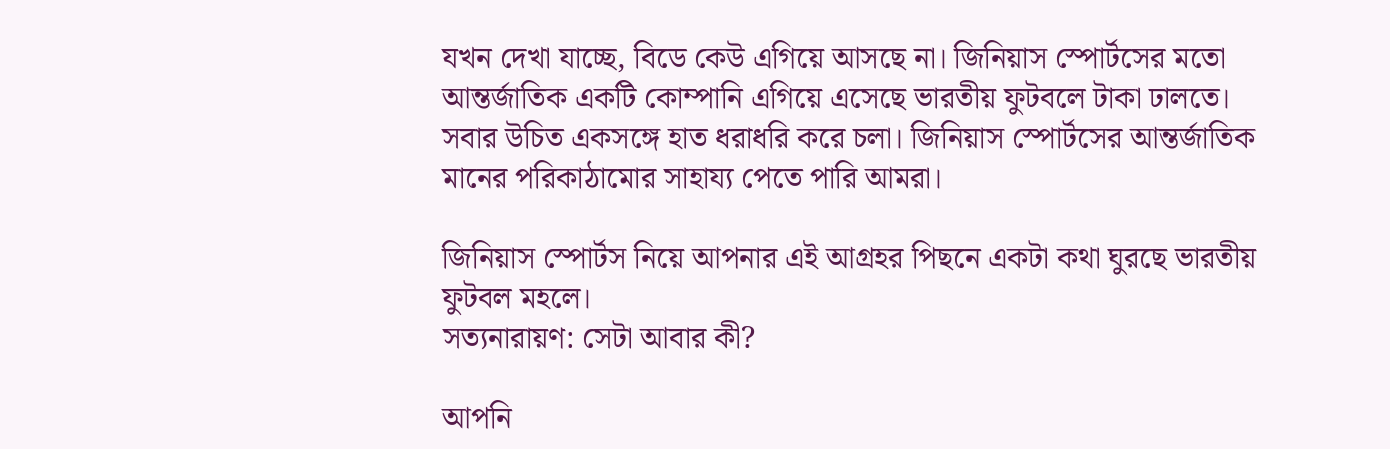যখন দেখা যাচ্ছে, বিডে কেউ এগিয়ে আসছে না। জিনিয়াস স্পোর্টসের মতো আন্তর্জাতিক একটি কোম্পানি এগিয়ে এসেছে ভারতীয় ফুটবলে টাকা ঢালতে। সবার উচিত একসঙ্গে হাত ধরাধরি করে চলা। জিনিয়াস স্পোর্টসের আন্তর্জাতিক মানের পরিকাঠামোর সাহায্য পেতে পারি আমরা।

জিনিয়াস স্পোর্টস নিয়ে আপনার এই আগ্রহর পিছনে একটা কথা ঘুরছে ভারতীয় ফুটবল মহলে।
সত্যনারায়ণ: সেটা আবার কী?

আপনি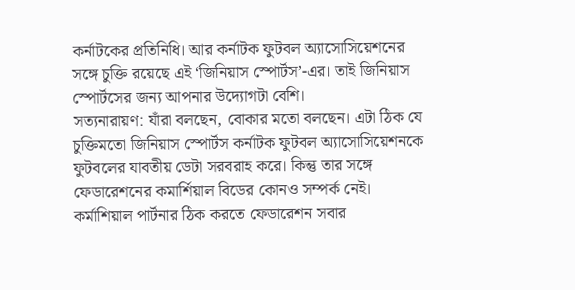কর্নাটকের প্রতিনিধি। আর কর্নাটক ফুটবল অ্যাসোসিয়েশনের সঙ্গে চুক্তি রয়েছে এই ‘জিনিয়াস স্পোর্টস’-এর। তাই জিনিয়াস স্পোর্টসের জন্য আপনার উদ্যোগটা বেশি।
সত্যনারায়ণ: যাঁরা বলছেন, বোকার মতো বলছেন। এটা ঠিক যে চুক্তিমতো জিনিয়াস স্পোর্টস কর্নাটক ফুটবল অ্যাসোসিয়েশনকে ফুটবলের যাবতীয় ডেটা সরবরাহ করে। কিন্তু তার সঙ্গে ফেডারেশনের কমার্শিয়াল বিডের কোনও সম্পর্ক নেই। কর্মাশিয়াল পার্টনার ঠিক করতে ফেডারেশন সবার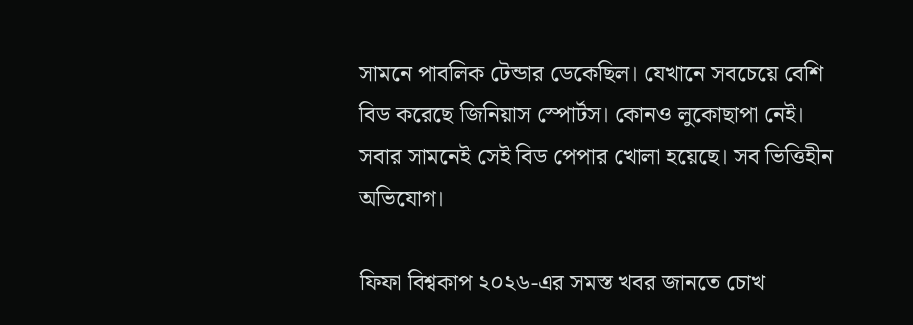সামনে পাবলিক টেন্ডার ডেকেছিল। যেখানে সবচেয়ে বেশি বিড করেছে জিনিয়াস স্পোর্টস। কোনও লুকোছাপা নেই। সবার সামনেই সেই বিড পেপার খোলা হয়েছে। সব ভিত্তিহীন অভিযোগ।

ফিফা বিশ্বকাপ ২০২৬-এর সমস্ত খবর জানতে চোখ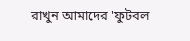রাখুন আমাদের 'ফুটবল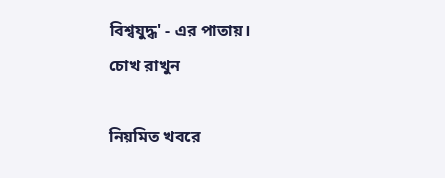বিশ্বযুদ্ধ' - এর পাতায়।
চোখ রাখুন

নিয়মিত খবরে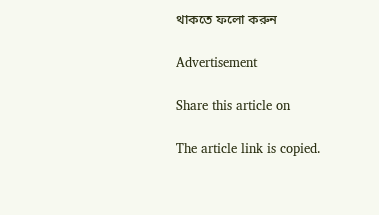থাকতে ফলো করুন

Advertisement

Share this article on

The article link is copied.